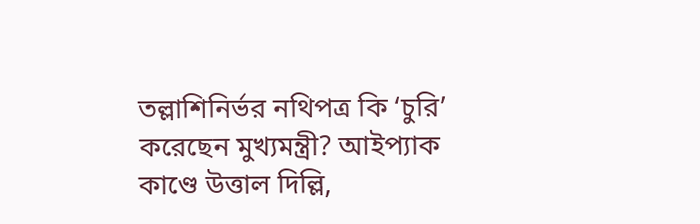তল্লাশিনির্ভর নথিপত্র কি ‘চুরি’ করেছেন মুখ্যমন্ত্রী? আইপ্যাক কাণ্ডে উত্তাল দিল্লি,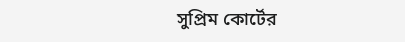সুপ্রিম কোর্টের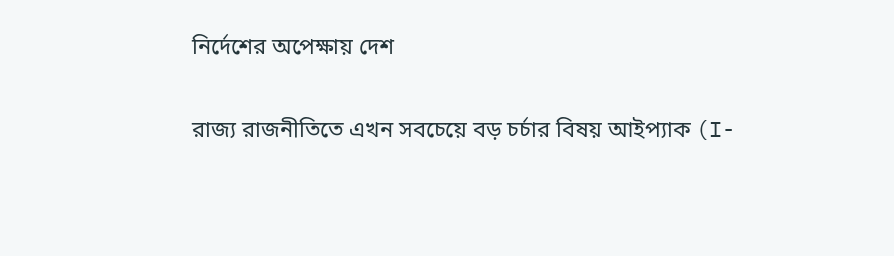নির্দেশের অপেক্ষায় দেশ

রাজ্য রাজনীতিতে এখন সবচেয়ে বড় চর্চার বিষয় আইপ্যাক (I-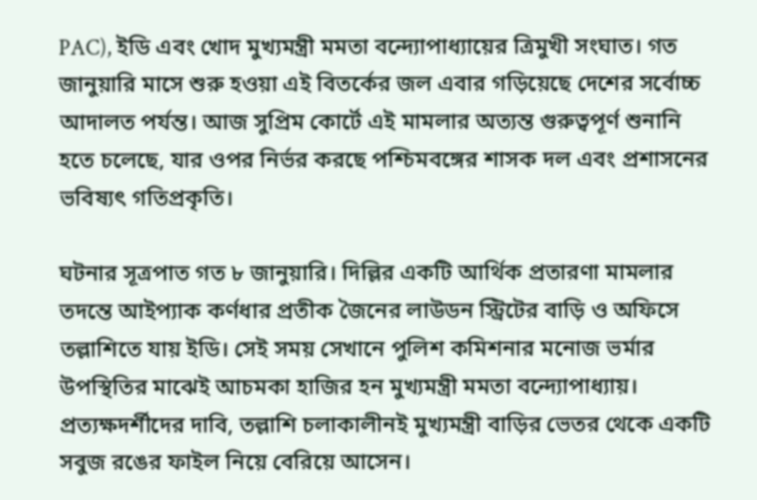PAC), ইডি এবং খোদ মুখ্যমন্ত্রী মমতা বন্দ্যোপাধ্যায়ের ত্রিমুখী সংঘাত। গত জানুয়ারি মাসে শুরু হওয়া এই বিতর্কের জল এবার গড়িয়েছে দেশের সর্বোচ্চ আদালত পর্যন্ত। আজ সুপ্রিম কোর্টে এই মামলার অত্যন্ত গুরুত্বপূর্ণ শুনানি হতে চলেছে, যার ওপর নির্ভর করছে পশ্চিমবঙ্গের শাসক দল এবং প্রশাসনের ভবিষ্যৎ গতিপ্রকৃতি।

ঘটনার সূত্রপাত গত ৮ জানুয়ারি। দিল্লির একটি আর্থিক প্রতারণা মামলার তদন্তে আইপ্যাক কর্ণধার প্রতীক জৈনের লাউডন স্ট্রিটের বাড়ি ও অফিসে তল্লাশিতে যায় ইডি। সেই সময় সেখানে পুলিশ কমিশনার মনোজ ভর্মার উপস্থিতির মাঝেই আচমকা হাজির হন মুখ্যমন্ত্রী মমতা বন্দ্যোপাধ্যায়। প্রত্যক্ষদর্শীদের দাবি, তল্লাশি চলাকালীনই মুখ্যমন্ত্রী বাড়ির ভেতর থেকে একটি সবুজ রঙের ফাইল নিয়ে বেরিয়ে আসেন।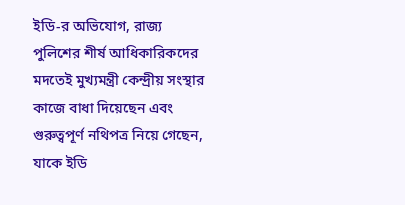ইডি-র অভিযোগ, রাজ্য পুলিশের শীর্ষ আধিকারিকদের মদতেই মুখ্যমন্ত্রী কেন্দ্রীয় সংস্থার কাজে বাধা দিয়েছেন এবং গুরুত্বপূর্ণ নথিপত্র নিয়ে গেছেন, যাকে ইডি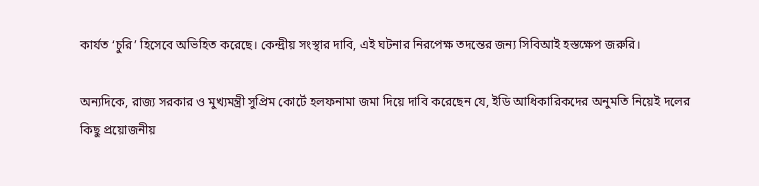কার্যত ‘চুরি’ হিসেবে অভিহিত করেছে। কেন্দ্রীয় সংস্থার দাবি, এই ঘটনার নিরপেক্ষ তদন্তের জন্য সিবিআই হস্তক্ষেপ জরুরি।

অন্যদিকে, রাজ্য সরকার ও মুখ্যমন্ত্রী সুপ্রিম কোর্টে হলফনামা জমা দিয়ে দাবি করেছেন যে, ইডি আধিকারিকদের অনুমতি নিয়েই দলের কিছু প্রয়োজনীয়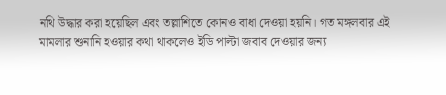নথি উদ্ধার করা হয়েছিল এবং তল্লাশিতে কোনও বাধা দেওয়া হয়নি। গত মঙ্গলবার এই মামলার শুনানি হওয়ার কথা থাকলেও ইডি পাল্টা জবাব দেওয়ার জন্য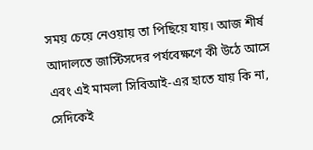সময় চেয়ে নেওয়ায় তা পিছিয়ে যায়। আজ শীর্ষ আদালতে জাস্টিসদের পর্যবেক্ষণে কী উঠে আসে এবং এই মামলা সিবিআই-এর হাতে যায় কি না, সেদিকেই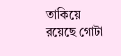তাকিয়ে রয়েছে গোটা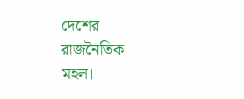দেশের রাজনৈতিক মহল।